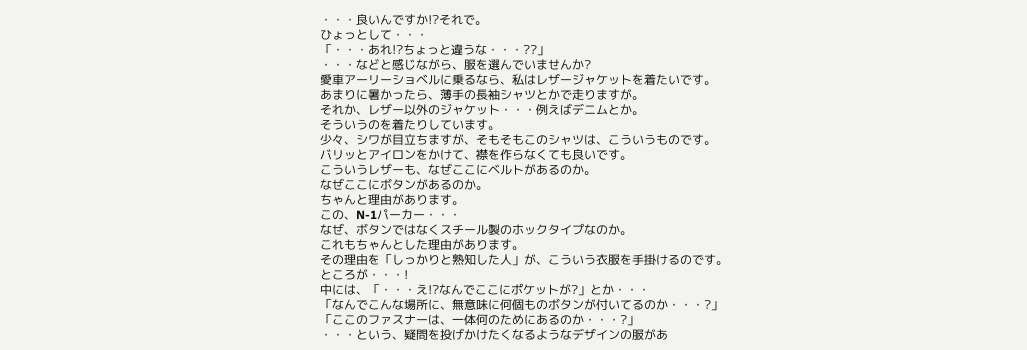・・・良いんですか!?それで。
ひょっとして・・・
「・・・あれ!?ちょっと違うな・・・??」
・・・などと感じながら、服を選んでいませんか?
愛車アーリーショベルに乗るなら、私はレザージャケットを着たいです。
あまりに暑かったら、薄手の長袖シャツとかで走りますが。
それか、レザー以外のジャケット・・・例えばデニムとか。
そういうのを着たりしています。
少々、シワが目立ちますが、そもそもこのシャツは、こういうものです。
バリッとアイロンをかけて、襟を作らなくても良いです。
こういうレザーも、なぜここにベルトがあるのか。
なぜここにボタンがあるのか。
ちゃんと理由があります。
この、N-1パーカー・・・
なぜ、ボタンではなくスチール製のホックタイプなのか。
これもちゃんとした理由があります。
その理由を「しっかりと熟知した人」が、こういう衣服を手掛けるのです。
ところが・・・!
中には、「・・・え!?なんでここにポケットが?」とか・・・
「なんでこんな場所に、無意味に何個ものボタンが付いてるのか・・・?」
「ここのファスナーは、一体何のためにあるのか・・・?」
・・・という、疑問を投げかけたくなるようなデザインの服があ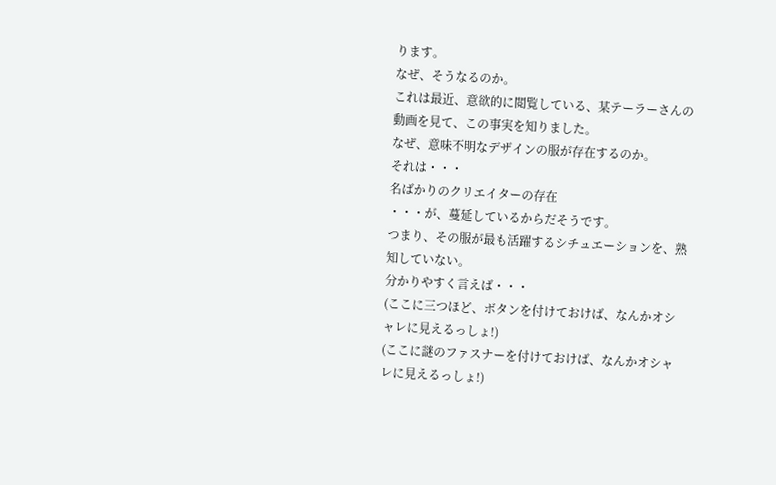ります。
なぜ、そうなるのか。
これは最近、意欲的に閲覧している、某テーラーさんの動画を見て、この事実を知りました。
なぜ、意味不明なデザインの服が存在するのか。
それは・・・
名ばかりのクリエイターの存在
・・・が、蔓延しているからだそうです。
つまり、その服が最も活躍するシチュエーションを、熟知していない。
分かりやすく言えば・・・
(ここに三つほど、ボタンを付けておけば、なんかオシャレに見えるっしょ!)
(ここに謎のファスナーを付けておけば、なんかオシャレに見えるっしょ!)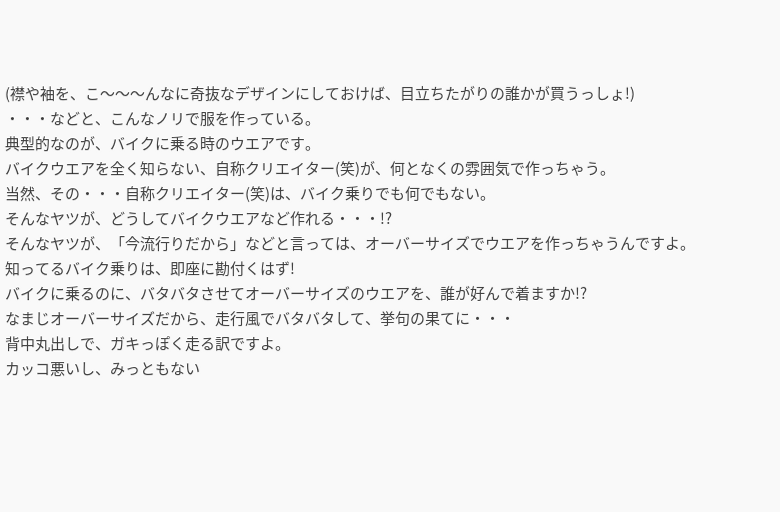(襟や袖を、こ〜〜〜んなに奇抜なデザインにしておけば、目立ちたがりの誰かが買うっしょ!)
・・・などと、こんなノリで服を作っている。
典型的なのが、バイクに乗る時のウエアです。
バイクウエアを全く知らない、自称クリエイター(笑)が、何となくの雰囲気で作っちゃう。
当然、その・・・自称クリエイター(笑)は、バイク乗りでも何でもない。
そんなヤツが、どうしてバイクウエアなど作れる・・・!?
そんなヤツが、「今流行りだから」などと言っては、オーバーサイズでウエアを作っちゃうんですよ。
知ってるバイク乗りは、即座に勘付くはず!
バイクに乗るのに、バタバタさせてオーバーサイズのウエアを、誰が好んで着ますか!?
なまじオーバーサイズだから、走行風でバタバタして、挙句の果てに・・・
背中丸出しで、ガキっぽく走る訳ですよ。
カッコ悪いし、みっともない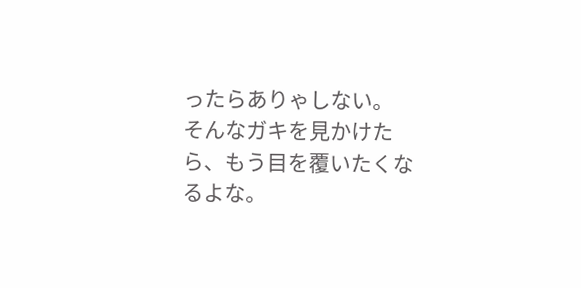ったらありゃしない。
そんなガキを見かけたら、もう目を覆いたくなるよな。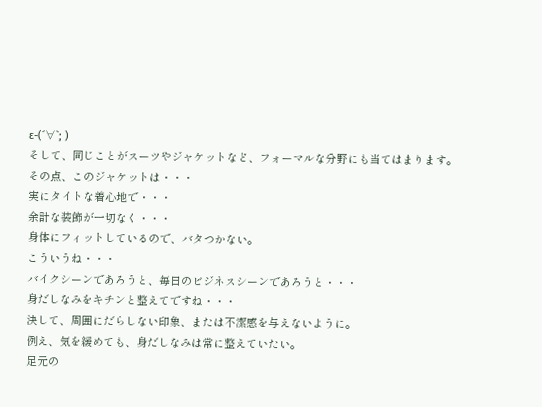ε-(´∀`; )
そして、同じことがスーツやジャケットなど、フォーマルな分野にも当てはまります。
その点、このジャケットは・・・
実にタイトな着心地で・・・
余計な装飾が一切なく・・・
身体にフィットしているので、バタつかない。
こういうね・・・
バイクシーンであろうと、毎日のビジネスシーンであろうと・・・
身だしなみをキチンと整えてですね・・・
決して、周囲にだらしない印象、または不潔感を与えないように。
例え、気を緩めても、身だしなみは常に整えていたい。
足元の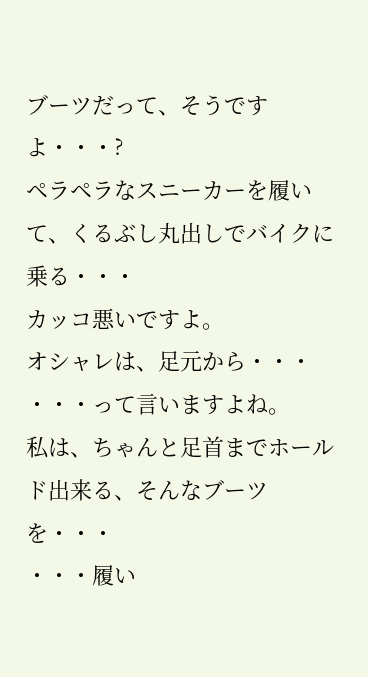ブーツだって、そうですよ・・・?
ペラペラなスニーカーを履いて、くるぶし丸出しでバイクに乗る・・・
カッコ悪いですよ。
オシャレは、足元から・・・
・・・って言いますよね。
私は、ちゃんと足首までホールド出来る、そんなブーツを・・・
・・・履い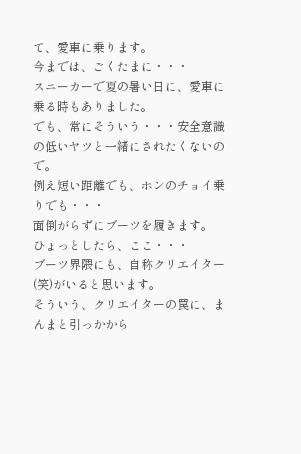て、愛車に乗ります。
今までは、ごくたまに・・・
スニーカーで夏の暑い日に、愛車に乗る時もありました。
でも、常にそういう・・・安全意識の低いヤツと一緒にされたくないので。
例え短い距離でも、ホンのチョイ乗りでも・・・
面倒がらずにブーツを履きます。
ひょっとしたら、ここ・・・
ブーツ界隈にも、自称クリエイター(笑)がいると思います。
そういう、クリエイターの罠に、まんまと引っかから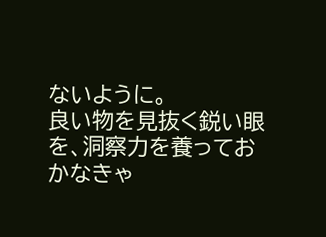ないように。
良い物を見抜く鋭い眼を、洞察力を養っておかなきゃ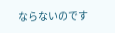ならないのです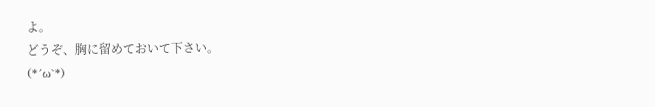よ。
どうぞ、胸に留めておいて下さい。
(*´ω`*)